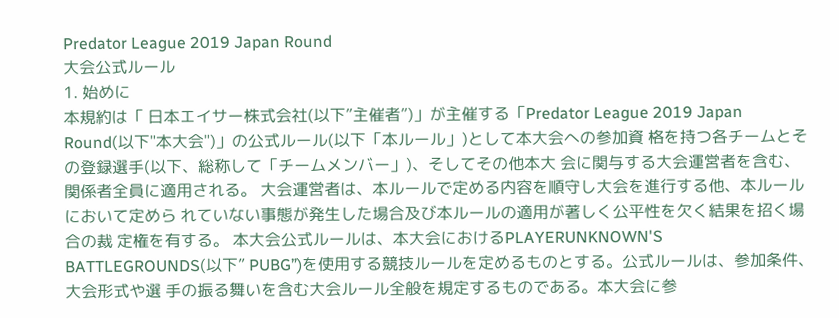Predator League 2019 Japan Round
大会公式ルール
1. 始めに
本規約は「 日本エイサー株式会社(以下”主催者”)」が主催する「Predator League 2019 Japan Round(以下"本大会")」の公式ルール(以下「本ルール」)として本大会への参加資 格を持つ各チームとその登録選手(以下、総称して「チームメンバー」)、そしてその他本大 会に関与する大会運営者を含む、関係者全員に適用される。 大会運営者は、本ルールで定める内容を順守し大会を進行する他、本ルールにおいて定めら れていない事態が発生した場合及び本ルールの適用が著しく公平性を欠く結果を招く場合の裁 定権を有する。 本大会公式ルールは、本大会におけるPLAYERUNKNOWN'S BATTLEGROUNDS(以下” PUBG”)を使用する競技ルールを定めるものとする。公式ルールは、参加条件、大会形式や選 手の振る舞いを含む大会ルール全般を規定するものである。本大会に参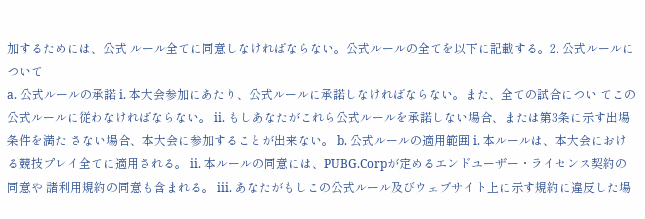加するためには、公式 ルール全てに同意しなければならない。公式ルールの全てを以下に記載する。2. 公式ルールについて
a. 公式ルールの承諾 i. 本大会参加にあたり、公式ルールに承諾しなければならない。また、全ての試合につい てこの公式ルールに従わなければならない。 ii. もしあなたがこれら公式ルールを承諾しない場合、または第3条に示す出場条件を満た さない場合、本大会に参加することが出来ない。 b. 公式ルールの適用範囲 i. 本ルールは、本大会における競技プレイ全てに適用される。 ii. 本ルールの同意には、PUBG.Corpが定めるエンドユーザー・ライセンス契約の同意や 諸利用規約の同意も含まれる。 iii. あなたがもしこの公式ルール及びウェブサイト上に示す規約に違反した場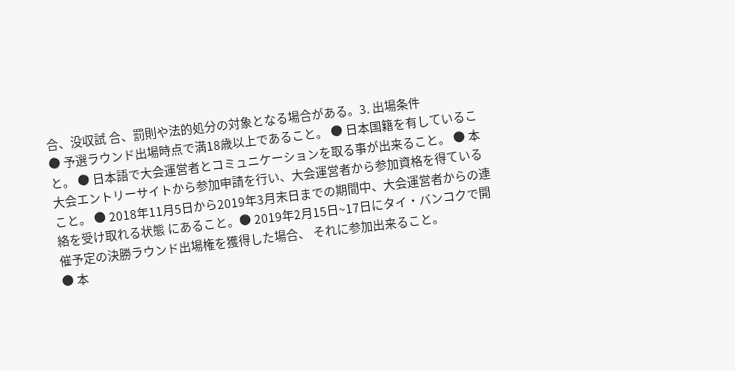合、没収試 合、罰則や法的処分の対象となる場合がある。3. 出場条件
● 予選ラウンド出場時点で満18歳以上であること。 ● 日本国籍を有していること。 ● 日本語で大会運営者とコミュニケーションを取る事が出来ること。 ● 本大会エントリーサイトから参加申請を行い、大会運営者から参加資格を得ていること。 ● 2018年11月5日から2019年3月末日までの期間中、大会運営者からの連絡を受け取れる状態 にあること。● 2019年2月15日~17日にタイ・バンコクで開催予定の決勝ラウンド出場権を獲得した場合、 それに参加出来ること。
● 本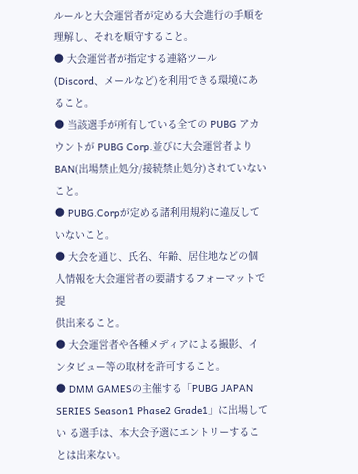ルールと大会運営者が定める大会進行の手順を理解し、それを順守すること。
● 大会運営者が指定する連絡ツール(Discord、メールなど)を利用できる環境にあること。
● 当該選手が所有している全ての PUBG アカウントが PUBG Corp.並びに大会運営者より BAN(出場禁止処分/接続禁止処分)されていないこと。
● PUBG.Corpが定める諸利用規約に違反していないこと。
● 大会を通じ、氏名、年齢、居住地などの個人情報を大会運営者の要請するフォーマットで提
供出来ること。
● 大会運営者や各種メディアによる撮影、インタビュー等の取材を許可すること。
● DMM GAMESの主催する「PUBG JAPAN SERIES Season1 Phase2 Grade1」に出場してい る選手は、本大会予選にエントリーすることは出来ない。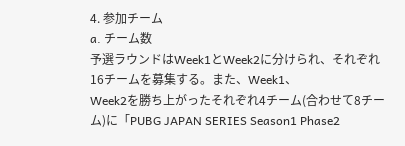4. 参加チーム
a. チーム数
予選ラウンドはWeek1とWeek2に分けられ、それぞれ16チームを募集する。また、Week1、
Week2を勝ち上がったそれぞれ4チーム(合わせて8チーム)に「PUBG JAPAN SERIES Season1 Phase2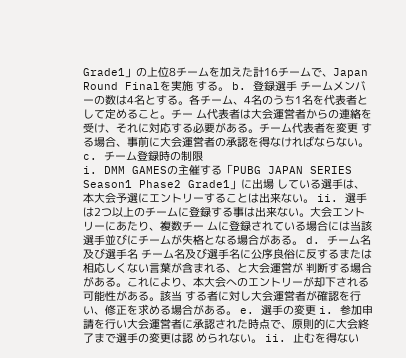Grade1」の上位8チームを加えた計16チームで、Japan Round Finalを実施 する。 b. 登録選手 チームメンバーの数は4名とする。各チーム、4名のうち1名を代表者として定めること。チー ム代表者は大会運営者からの連絡を受け、それに対応する必要がある。チーム代表者を変更 する場合、事前に大会運営者の承認を得なければならない。 c. チーム登録時の制限
i. DMM GAMESの主催する「PUBG JAPAN SERIES Season1 Phase2 Grade1」に出場 している選手は、本大会予選にエントリーすることは出来ない。 ii. 選手は2つ以上のチームに登録する事は出来ない。大会エントリーにあたり、複数チー ムに登録されている場合には当該選手並びにチームが失格となる場合がある。 d. チーム名及び選手名 チーム名及び選手名に公序良俗に反するまたは相応しくない言葉が含まれる、と大会運営が 判断する場合がある。これにより、本大会へのエントリーが却下される可能性がある。該当 する者に対し大会運営者が確認を行い、修正を求める場合がある。 e. 選手の変更 i. 参加申請を行い大会運営者に承認された時点で、原則的に大会終了まで選手の変更は認 められない。 ii. 止むを得ない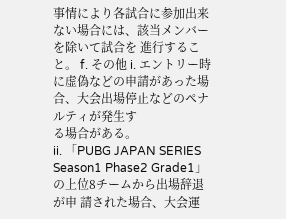事情により各試合に参加出来ない場合には、該当メンバーを除いて試合を 進行すること。 f. その他 i. エントリー時に虚偽などの申請があった場合、大会出場停止などのペナルティが発生す
る場合がある。
ii. 「PUBG JAPAN SERIES Season1 Phase2 Grade1」の上位8チームから出場辞退が申 請された場合、大会運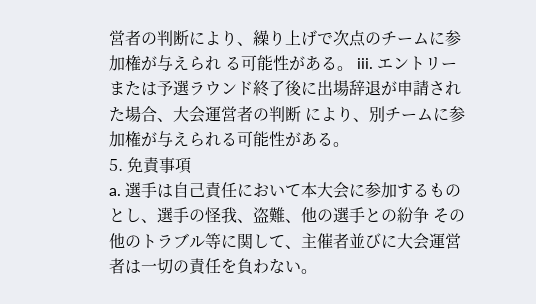営者の判断により、繰り上げで次点のチームに参加権が与えられ る可能性がある。 iii. エントリーまたは予選ラウンド終了後に出場辞退が申請された場合、大会運営者の判断 により、別チームに参加権が与えられる可能性がある。
5. 免責事項
a. 選手は自己責任において本大会に参加するものとし、選手の怪我、盗難、他の選手との紛争 その他のトラブル等に関して、主催者並びに大会運営者は一切の責任を負わない。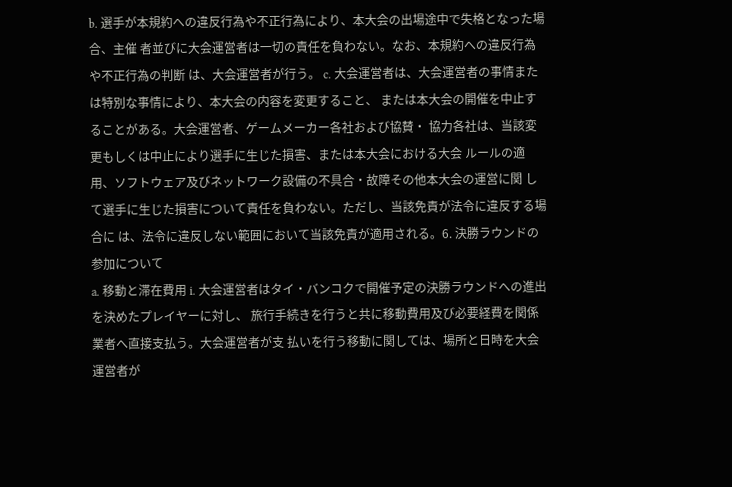b. 選手が本規約への違反行為や不正行為により、本大会の出場途中で失格となった場合、主催 者並びに大会運営者は一切の責任を負わない。なお、本規約への違反行為や不正行為の判断 は、大会運営者が行う。 c. 大会運営者は、大会運営者の事情または特別な事情により、本大会の内容を変更すること、 または本大会の開催を中止することがある。大会運営者、ゲームメーカー各社および協賛・ 協力各社は、当該変更もしくは中止により選手に生じた損害、または本大会における大会 ルールの適用、ソフトウェア及びネットワーク設備の不具合・故障その他本大会の運営に関 して選手に生じた損害について責任を負わない。ただし、当該免責が法令に違反する場合に は、法令に違反しない範囲において当該免責が適用される。6. 決勝ラウンドの参加について
a. 移動と滞在費用 i. 大会運営者はタイ・バンコクで開催予定の決勝ラウンドへの進出を決めたプレイヤーに対し、 旅行手続きを行うと共に移動費用及び必要経費を関係業者へ直接支払う。大会運営者が支 払いを行う移動に関しては、場所と日時を大会運営者が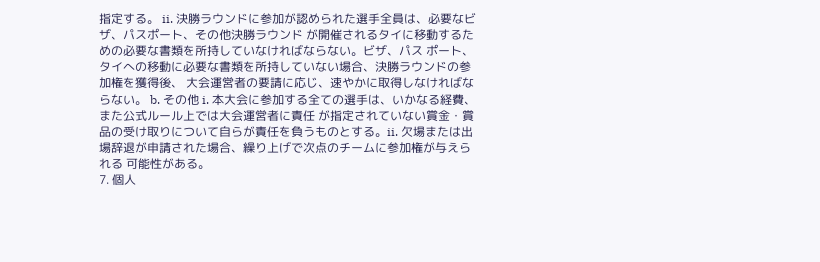指定する。 ii. 決勝ラウンドに参加が認められた選手全員は、必要なビザ、パスポート、その他決勝ラウンド が開催されるタイに移動するための必要な書類を所持していなければならない。ビザ、パス ポート、タイへの移動に必要な書類を所持していない場合、決勝ラウンドの参加権を獲得後、 大会運営者の要請に応じ、速やかに取得しなければならない。 b. その他 i. 本大会に参加する全ての選手は、いかなる経費、また公式ルール上では大会運営者に責任 が指定されていない賞金・賞品の受け取りについて自らが責任を負うものとする。ii. 欠場または出場辞退が申請された場合、繰り上げで次点のチームに参加権が与えられる 可能性がある。
7. 個人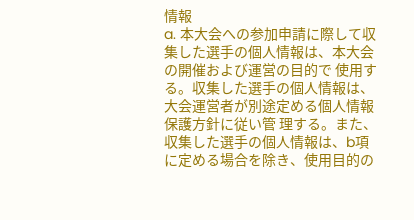情報
a. 本大会への参加申請に際して収集した選手の個人情報は、本大会の開催および運営の目的で 使用する。収集した選手の個人情報は、大会運営者が別途定める個人情報保護方針に従い管 理する。また、収集した選手の個人情報は、b項に定める場合を除き、使用目的の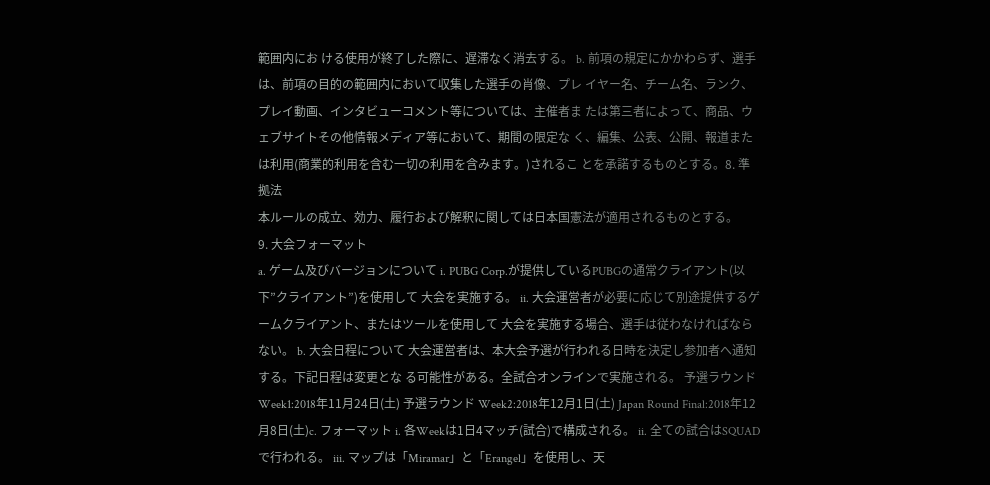範囲内にお ける使用が終了した際に、遅滞なく消去する。 b. 前項の規定にかかわらず、選手は、前項の目的の範囲内において収集した選手の肖像、プレ イヤー名、チーム名、ランク、プレイ動画、インタビューコメント等については、主催者ま たは第三者によって、商品、ウェブサイトその他情報メディア等において、期間の限定な く、編集、公表、公開、報道または利用(商業的利用を含む一切の利用を含みます。)されるこ とを承諾するものとする。8. 準拠法
本ルールの成立、効力、履行および解釈に関しては日本国憲法が適用されるものとする。
9. 大会フォーマット
a. ゲーム及びバージョンについて i. PUBG Corp.が提供しているPUBGの通常クライアント(以下”クライアント”)を使用して 大会を実施する。 ii. 大会運営者が必要に応じて別途提供するゲームクライアント、またはツールを使用して 大会を実施する場合、選手は従わなければならない。 b. 大会日程について 大会運営者は、本大会予選が行われる日時を決定し参加者へ通知する。下記日程は変更とな る可能性がある。全試合オンラインで実施される。 予選ラウンド Week1:2018年11月24日(土) 予選ラウンド Week2:2018年12月1日(土) Japan Round Final:2018年12月8日(土)c. フォーマット i. 各Weekは1日4マッチ(試合)で構成される。 ii. 全ての試合はSQUADで行われる。 iii. マップは「Miramar」と「Erangel」を使用し、天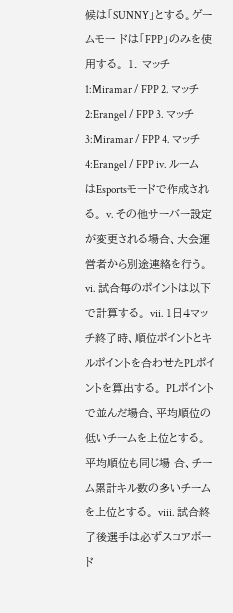候は「SUNNY」とする。ゲームモー ドは「FPP」のみを使用する。 1. マッチ1:Miramar / FPP 2. マッチ2:Erangel / FPP 3. マッチ3:Miramar / FPP 4. マッチ4:Erangel / FPP iv. ルームはEsportsモードで作成される。 v. その他サーバー設定が変更される場合、大会運営者から別途連絡を行う。
vi. 試合毎のポイントは以下で計算する。 vii. 1日4マッチ終了時、順位ポイントとキルポイントを合わせたPLポイントを算出する。 PLポイントで並んだ場合、平均順位の低いチームを上位とする。平均順位も同じ場 合、チーム累計キル数の多いチームを上位とする。 viii. 試合終了後選手は必ずスコアボード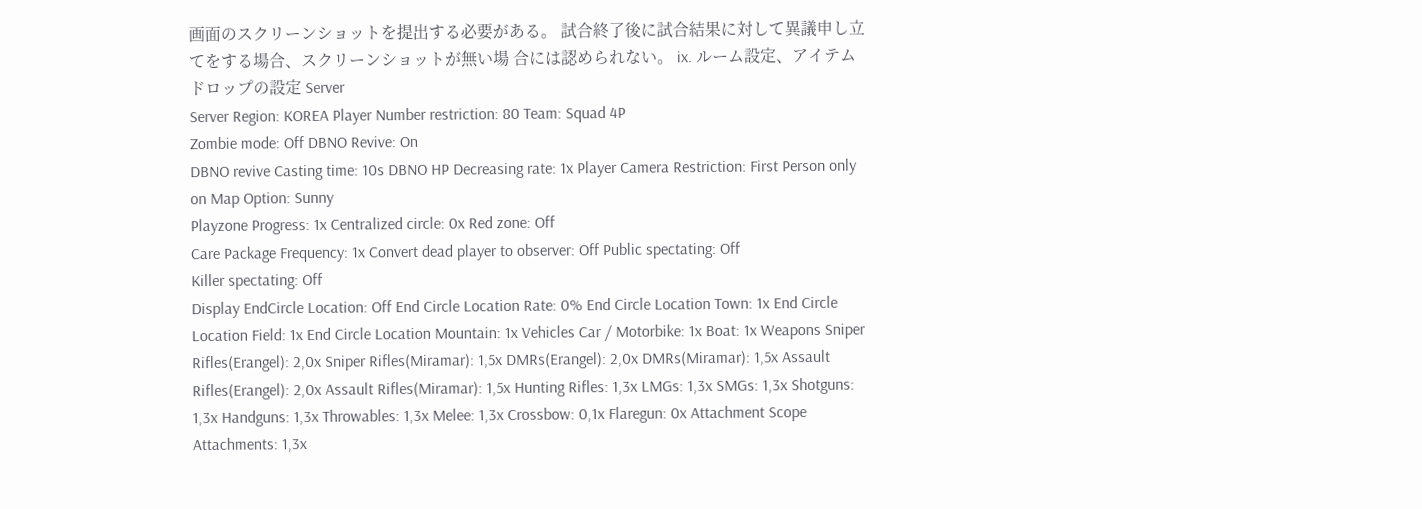画面のスクリーンショットを提出する必要がある。 試合終了後に試合結果に対して異議申し立てをする場合、スクリーンショットが無い場 合には認められない。 ix. ルーム設定、アイテムドロップの設定 Server
Server Region: KOREA Player Number restriction: 80 Team: Squad 4P
Zombie mode: Off DBNO Revive: On
DBNO revive Casting time: 10s DBNO HP Decreasing rate: 1x Player Camera Restriction: First Person only on Map Option: Sunny
Playzone Progress: 1x Centralized circle: 0x Red zone: Off
Care Package Frequency: 1x Convert dead player to observer: Off Public spectating: Off
Killer spectating: Off
Display EndCircle Location: Off End Circle Location Rate: 0% End Circle Location Town: 1x End Circle Location Field: 1x End Circle Location Mountain: 1x Vehicles Car / Motorbike: 1x Boat: 1x Weapons Sniper Rifles(Erangel): 2,0x Sniper Rifles(Miramar): 1,5x DMRs(Erangel): 2,0x DMRs(Miramar): 1,5x Assault Rifles(Erangel): 2,0x Assault Rifles(Miramar): 1,5x Hunting Rifles: 1,3x LMGs: 1,3x SMGs: 1,3x Shotguns: 1,3x Handguns: 1,3x Throwables: 1,3x Melee: 1,3x Crossbow: 0,1x Flaregun: 0x Attachment Scope Attachments: 1,3x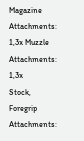Magazine Attachments: 1,3x Muzzle Attachments: 1,3x
Stock, Foregrip Attachments: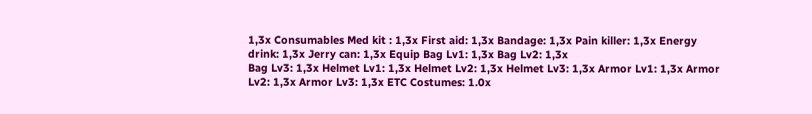1,3x Consumables Med kit : 1,3x First aid: 1,3x Bandage: 1,3x Pain killer: 1,3x Energy drink: 1,3x Jerry can: 1,3x Equip Bag Lv1: 1,3x Bag Lv2: 1,3x
Bag Lv3: 1,3x Helmet Lv1: 1,3x Helmet Lv2: 1,3x Helmet Lv3: 1,3x Armor Lv1: 1,3x Armor Lv2: 1,3x Armor Lv3: 1,3x ETC Costumes: 1.0x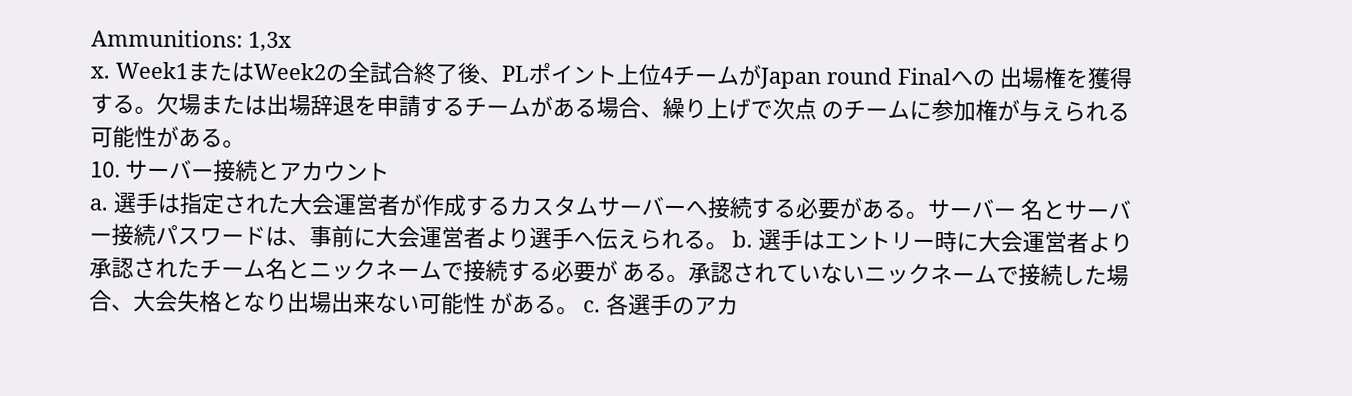Ammunitions: 1,3x
x. Week1またはWeek2の全試合終了後、PLポイント上位4チームがJapan round Finalへの 出場権を獲得する。欠場または出場辞退を申請するチームがある場合、繰り上げで次点 のチームに参加権が与えられる可能性がある。
10. サーバー接続とアカウント
a. 選手は指定された大会運営者が作成するカスタムサーバーへ接続する必要がある。サーバー 名とサーバー接続パスワードは、事前に大会運営者より選手へ伝えられる。 b. 選手はエントリー時に大会運営者より承認されたチーム名とニックネームで接続する必要が ある。承認されていないニックネームで接続した場合、大会失格となり出場出来ない可能性 がある。 c. 各選手のアカ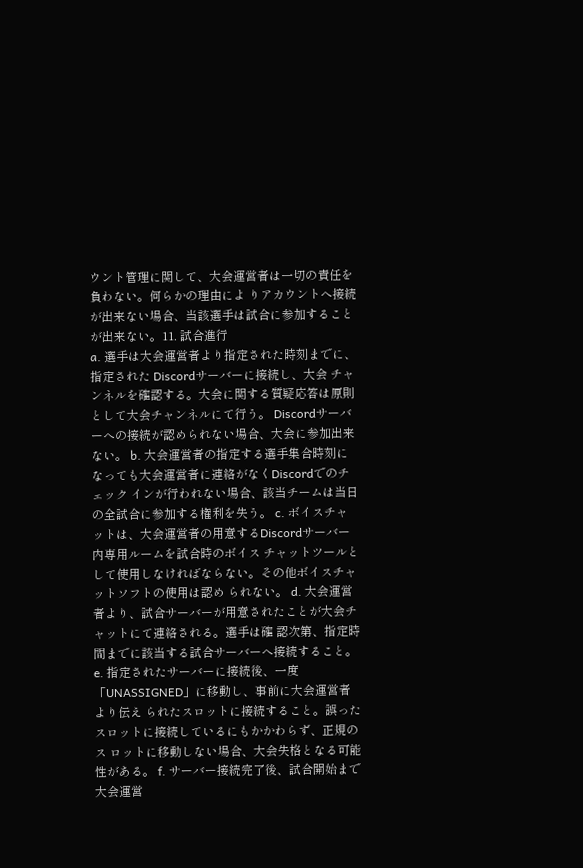ウント管理に関して、大会運営者は一切の責任を負わない。何らかの理由によ りアカウントへ接続が出来ない場合、当該選手は試合に参加することが出来ない。11. 試合進行
a. 選手は大会運営者より指定された時刻までに、指定された Discordサーバーに接続し、大会 チャンネルを確認する。大会に関する質疑応答は原則として大会チャンネルにて行う。 Discordサーバーへの接続が認められない場合、大会に参加出来ない。 b. 大会運営者の指定する選手集合時刻になっても大会運営者に連絡がなくDiscordでのチェック インが行われない場合、該当チームは当日の全試合に参加する権利を失う。 c. ボイスチャットは、大会運営者の用意するDiscordサーバー内専用ルームを試合時のボイス チャットツールとして使用しなければならない。その他ボイスチャットソフトの使用は認め られない。 d. 大会運営者より、試合サーバーが用意されたことが大会チャットにて連絡される。選手は確 認次第、指定時間までに該当する試合サーバーへ接続すること。e. 指定されたサーバーに接続後、一度「UNASSIGNED」に移動し、事前に大会運営者より伝え られたスロットに接続すること。誤ったスロットに接続しているにもかかわらず、正規のス ロットに移動しない場合、大会失格となる可能性がある。 f. サーバー接続完了後、試合開始まで大会運営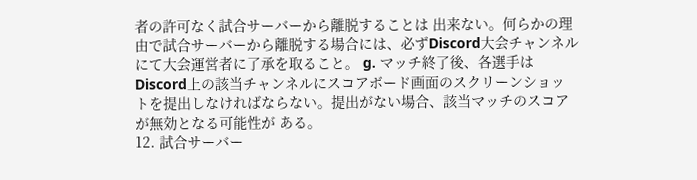者の許可なく試合サーバーから離脱することは 出来ない。何らかの理由で試合サーバーから離脱する場合には、必ずDiscord大会チャンネル にて大会運営者に了承を取ること。 g. マッチ終了後、各選手はDiscord上の該当チャンネルにスコアボード画面のスクリーンショッ トを提出しなければならない。提出がない場合、該当マッチのスコアが無効となる可能性が ある。
12. 試合サーバー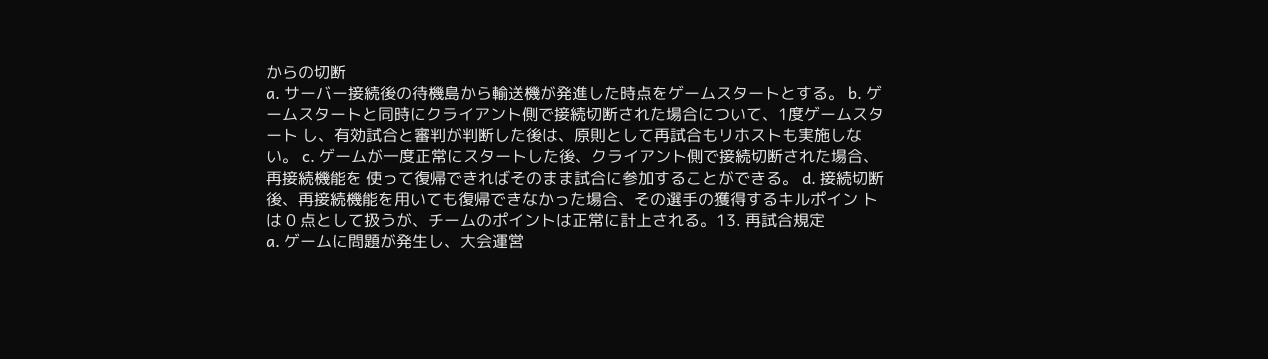からの切断
a. サーバー接続後の待機島から輸送機が発進した時点をゲームスタートとする。 b. ゲームスタートと同時にクライアント側で接続切断された場合について、1度ゲームスタート し、有効試合と審判が判断した後は、原則として再試合もリホストも実施しない。 c. ゲームが一度正常にスタートした後、クライアント側で接続切断された場合、再接続機能を 使って復帰できればそのまま試合に参加することができる。 d. 接続切断後、再接続機能を用いても復帰できなかった場合、その選手の獲得するキルポイン トは 0 点として扱うが、チームのポイントは正常に計上される。13. 再試合規定
a. ゲームに問題が発生し、大会運営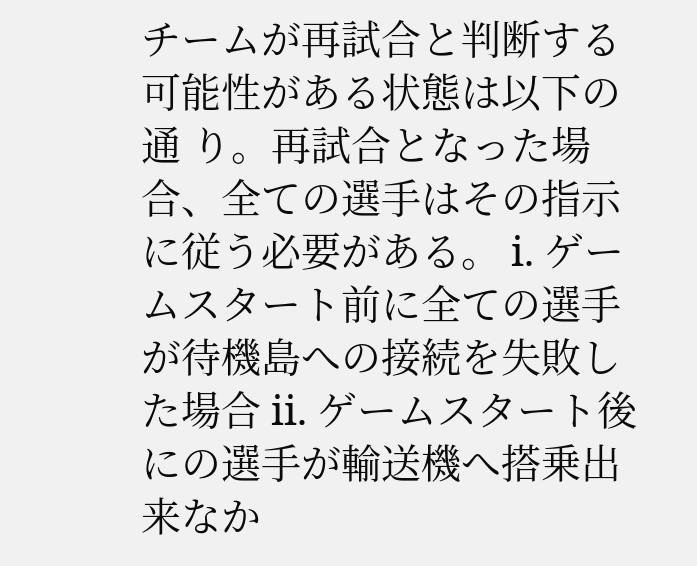チームが再試合と判断する可能性がある状態は以下の通 り。再試合となった場合、全ての選手はその指示に従う必要がある。 i. ゲームスタート前に全ての選手が待機島への接続を失敗した場合 ii. ゲームスタート後にの選手が輸送機へ搭乗出来なか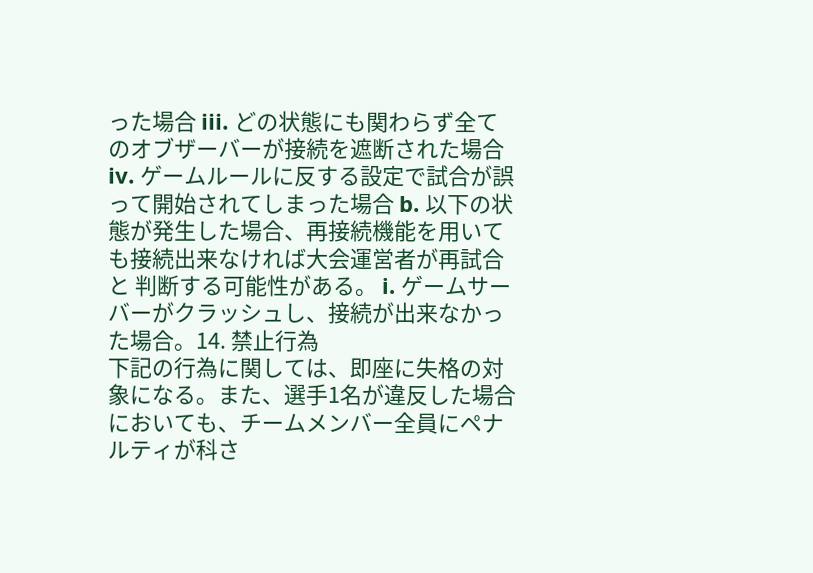った場合 iii. どの状態にも関わらず全てのオブザーバーが接続を遮断された場合 iv. ゲームルールに反する設定で試合が誤って開始されてしまった場合 b. 以下の状態が発生した場合、再接続機能を用いても接続出来なければ大会運営者が再試合と 判断する可能性がある。 i. ゲームサーバーがクラッシュし、接続が出来なかった場合。14. 禁止行為
下記の行為に関しては、即座に失格の対象になる。また、選手1名が違反した場合においても、チームメンバー全員にペナルティが科さ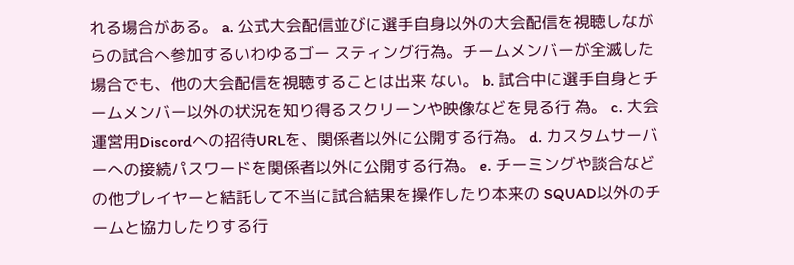れる場合がある。 a. 公式大会配信並びに選手自身以外の大会配信を視聴しながらの試合へ参加するいわゆるゴー スティング行為。チームメンバーが全滅した場合でも、他の大会配信を視聴することは出来 ない。 b. 試合中に選手自身とチームメンバー以外の状況を知り得るスクリーンや映像などを見る行 為。 c. 大会運営用Discordへの招待URLを、関係者以外に公開する行為。 d. カスタムサーバーへの接続パスワードを関係者以外に公開する行為。 e. チーミングや談合などの他プレイヤーと結託して不当に試合結果を操作したり本来の SQUAD以外のチームと協力したりする行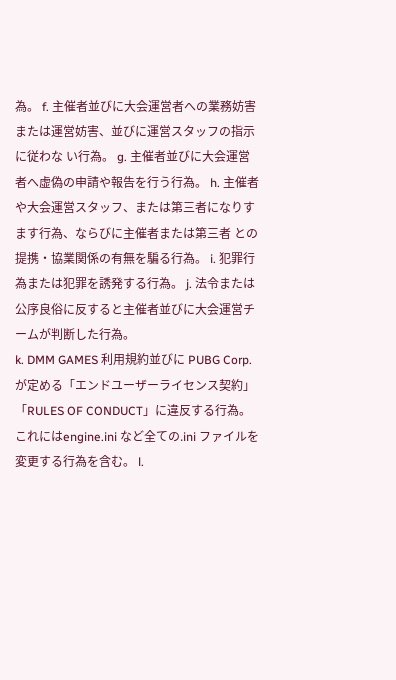為。 f. 主催者並びに大会運営者への業務妨害または運営妨害、並びに運営スタッフの指示に従わな い行為。 g. 主催者並びに大会運営者へ虚偽の申請や報告を行う行為。 h. 主催者や大会運営スタッフ、または第三者になりすます行為、ならびに主催者または第三者 との提携・協業関係の有無を騙る行為。 i. 犯罪行為または犯罪を誘発する行為。 j. 法令または公序良俗に反すると主催者並びに大会運営チームが判断した行為。
k. DMM GAMES 利用規約並びに PUBG Corp.が定める「エンドユーザーライセンス契約」 「RULES OF CONDUCT」に違反する行為。これにはengine.ini など全ての.ini ファイルを 変更する行為を含む。 l.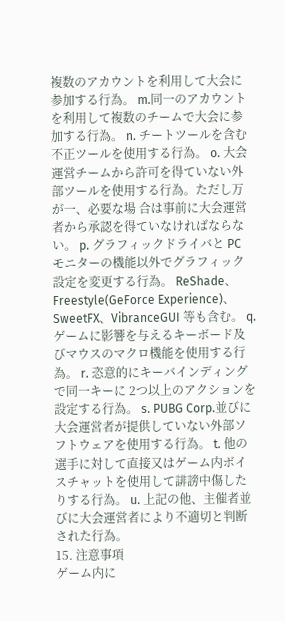複数のアカウントを利用して大会に参加する行為。 m.同一のアカウントを利用して複数のチームで大会に参加する行為。 n. チートツールを含む不正ツールを使用する行為。 o. 大会運営チームから許可を得ていない外部ツールを使用する行為。ただし万が一、必要な場 合は事前に大会運営者から承認を得ていなければならない。 p. グラフィックドライバと PC モニターの機能以外でグラフィック設定を変更する行為。 ReShade、Freestyle(GeForce Experience)、SweetFX、VibranceGUI 等も含む。 q. ゲームに影響を与えるキーボード及びマウスのマクロ機能を使用する行為。 r. 恣意的にキーバインディングで同一キーに 2つ以上のアクションを設定する行為。 s. PUBG Corp.並びに大会運営者が提供していない外部ソフトウェアを使用する行為。 t. 他の選手に対して直接又はゲーム内ボイスチャットを使用して誹謗中傷したりする行為。 u. 上記の他、主催者並びに大会運営者により不適切と判断された行為。
15. 注意事項
ゲーム内に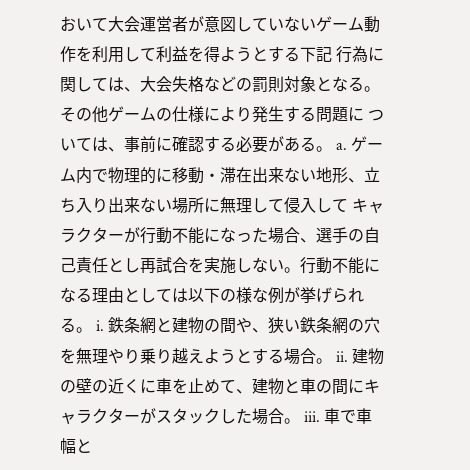おいて大会運営者が意図していないゲーム動作を利用して利益を得ようとする下記 行為に関しては、大会失格などの罰則対象となる。その他ゲームの仕様により発生する問題に ついては、事前に確認する必要がある。 a. ゲーム内で物理的に移動・滞在出来ない地形、立ち入り出来ない場所に無理して侵入して キャラクターが行動不能になった場合、選手の自己責任とし再試合を実施しない。行動不能になる理由としては以下の様な例が挙げられる。 i. 鉄条網と建物の間や、狭い鉄条網の穴を無理やり乗り越えようとする場合。 ii. 建物の壁の近くに車を止めて、建物と車の間にキャラクターがスタックした場合。 iii. 車で車幅と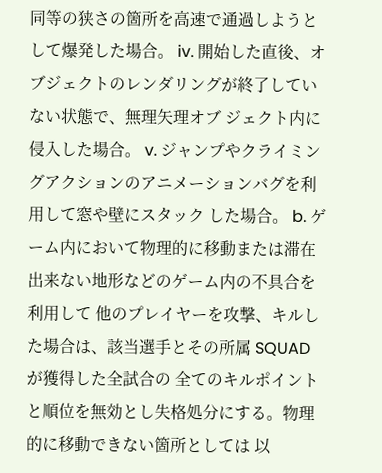同等の狭さの箇所を高速で通過しようとして爆発した場合。 iv. 開始した直後、オブジェクトのレンダリングが終了していない状態で、無理矢理オブ ジェクト内に侵入した場合。 v. ジャンプやクライミングアクションのアニメーションバグを利用して窓や壁にスタック した場合。 b. ゲーム内において物理的に移動または滞在出来ない地形などのゲーム内の不具合を利用して 他のプレイヤーを攻撃、キルした場合は、該当選手とその所属 SQUAD が獲得した全試合の 全てのキルポイントと順位を無効とし失格処分にする。物理的に移動できない箇所としては 以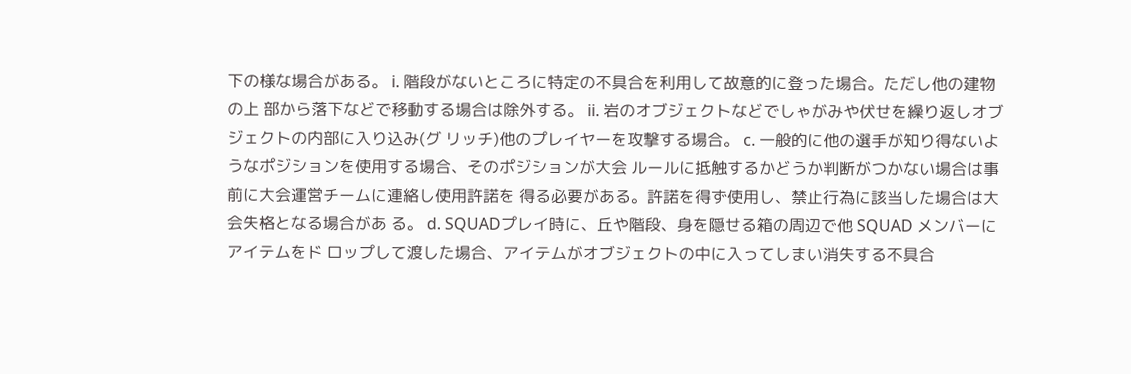下の様な場合がある。 i. 階段がないところに特定の不具合を利用して故意的に登った場合。ただし他の建物の上 部から落下などで移動する場合は除外する。 ii. 岩のオブジェクトなどでしゃがみや伏せを繰り返しオブジェクトの内部に入り込み(グ リッチ)他のプレイヤーを攻撃する場合。 c. 一般的に他の選手が知り得ないようなポジションを使用する場合、そのポジションが大会 ルールに抵触するかどうか判断がつかない場合は事前に大会運営チームに連絡し使用許諾を 得る必要がある。許諾を得ず使用し、禁止行為に該当した場合は大会失格となる場合があ る。 d. SQUADプレイ時に、丘や階段、身を隠せる箱の周辺で他 SQUAD メンバーにアイテムをド ロップして渡した場合、アイテムがオブジェクトの中に入ってしまい消失する不具合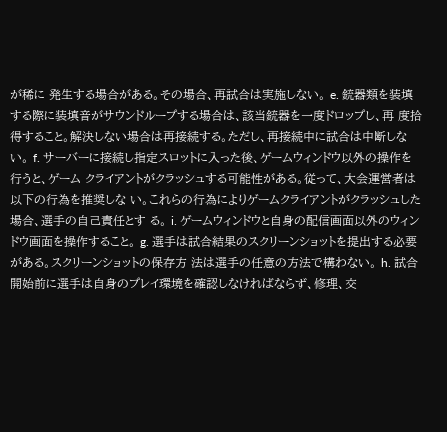が稀に 発生する場合がある。その場合、再試合は実施しない。 e. 銃器類を装填する際に装填音がサウンドループする場合は、該当銃器を一度ドロップし、再 度拾得すること。解決しない場合は再接続する。ただし、再接続中に試合は中断しない。 f. サーバーに接続し指定スロットに入った後、ゲームウィンドウ以外の操作を行うと、ゲーム クライアントがクラッシュする可能性がある。従って、大会運営者は以下の行為を推奨しな い。これらの行為によりゲームクライアントがクラッシュした場合、選手の自己責任とす る。 i. ゲームウィンドウと自身の配信画面以外のウィンドウ画面を操作すること。 g. 選手は試合結果のスクリーンショットを提出する必要がある。スクリーンショットの保存方 法は選手の任意の方法で構わない。 h. 試合開始前に選手は自身のプレイ環境を確認しなければならず、修理、交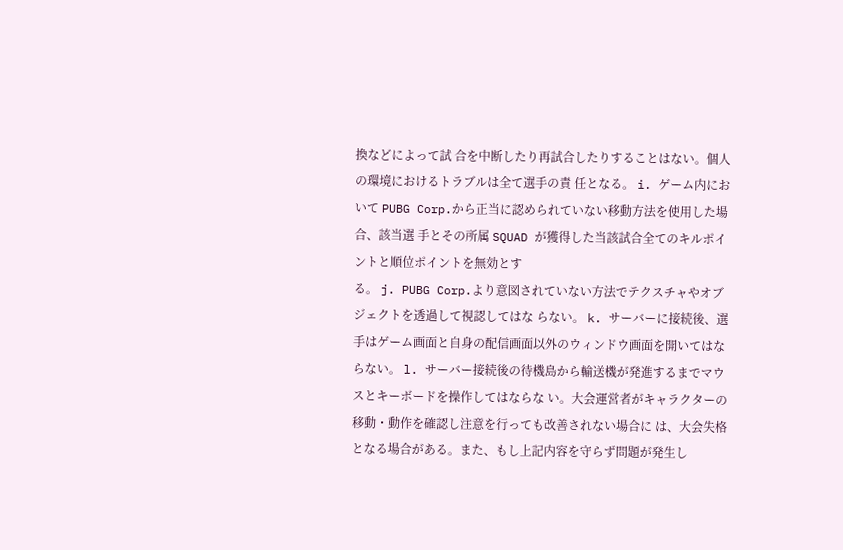換などによって試 合を中断したり再試合したりすることはない。個人の環境におけるトラブルは全て選手の責 任となる。 i. ゲーム内において PUBG Corp.から正当に認められていない移動方法を使用した場合、該当選 手とその所属 SQUAD が獲得した当該試合全てのキルポイントと順位ポイントを無効とす
る。 j. PUBG Corp.より意図されていない方法でテクスチャやオブジェクトを透過して視認してはな らない。 k. サーバーに接続後、選手はゲーム画面と自身の配信画面以外のウィンドウ画面を開いてはな らない。 l. サーバー接続後の待機島から輸送機が発進するまでマウスとキーボードを操作してはならな い。大会運営者がキャラクターの移動・動作を確認し注意を行っても改善されない場合に は、大会失格となる場合がある。また、もし上記内容を守らず問題が発生し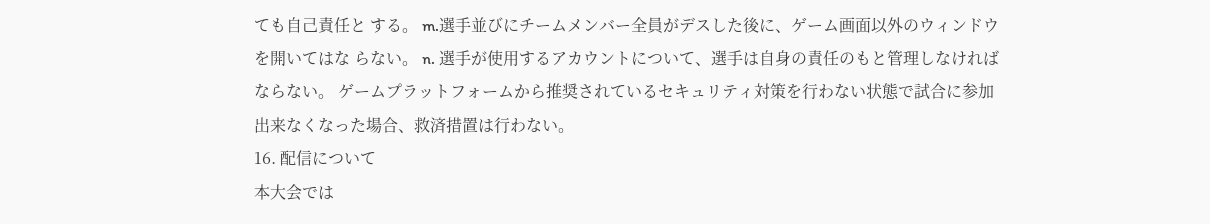ても自己責任と する。 m.選手並びにチームメンバー全員がデスした後に、ゲーム画面以外のウィンドウを開いてはな らない。 n. 選手が使用するアカウントについて、選手は自身の責任のもと管理しなければならない。 ゲームプラットフォームから推奨されているセキュリティ対策を行わない状態で試合に参加 出来なくなった場合、救済措置は行わない。
16. 配信について
本大会では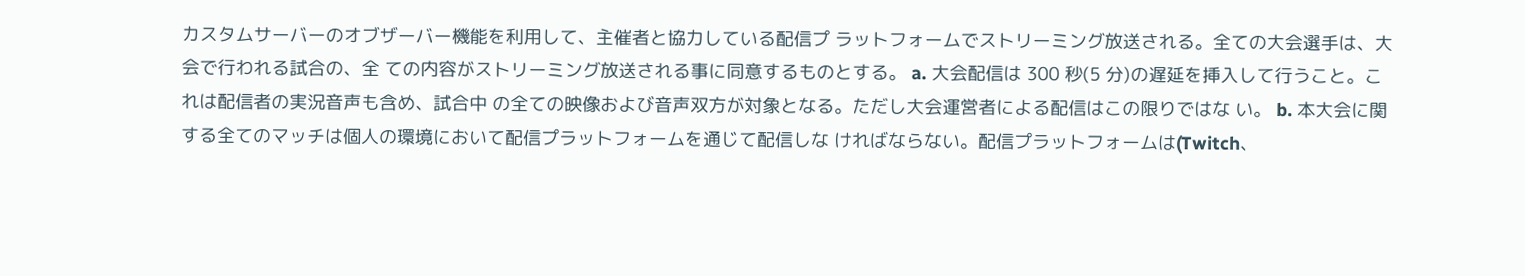カスタムサーバーのオブザーバー機能を利用して、主催者と協力している配信プ ラットフォームでストリーミング放送される。全ての大会選手は、大会で行われる試合の、全 ての内容がストリーミング放送される事に同意するものとする。 a. 大会配信は 300 秒(5 分)の遅延を挿入して行うこと。これは配信者の実況音声も含め、試合中 の全ての映像および音声双方が対象となる。ただし大会運営者による配信はこの限りではな い。 b. 本大会に関する全てのマッチは個人の環境において配信プラットフォームを通じて配信しな ければならない。配信プラットフォームは(Twitch、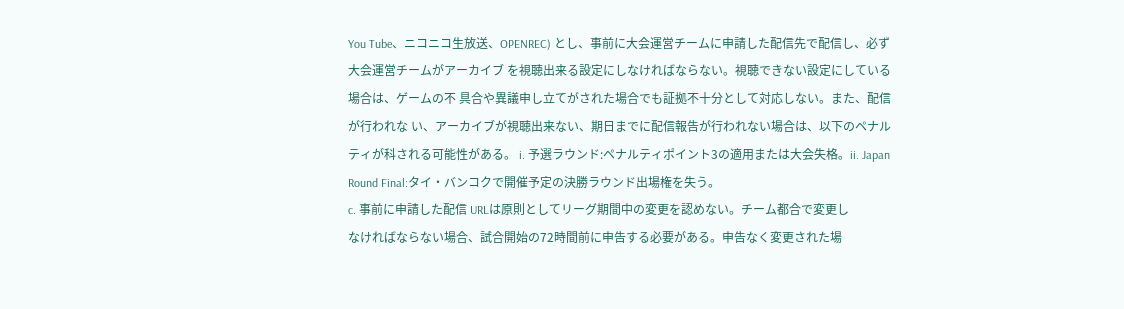You Tube、ニコニコ生放送、OPENREC) とし、事前に大会運営チームに申請した配信先で配信し、必ず大会運営チームがアーカイブ を視聴出来る設定にしなければならない。視聴できない設定にしている場合は、ゲームの不 具合や異議申し立てがされた場合でも証拠不十分として対応しない。また、配信が行われな い、アーカイブが視聴出来ない、期日までに配信報告が行われない場合は、以下のペナル ティが科される可能性がある。 i. 予選ラウンド:ペナルティポイント3の適用または大会失格。ii. Japan Round Final:タイ・バンコクで開催予定の決勝ラウンド出場権を失う。
c. 事前に申請した配信 URLは原則としてリーグ期間中の変更を認めない。チーム都合で変更し
なければならない場合、試合開始の72時間前に申告する必要がある。申告なく変更された場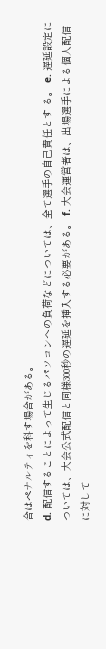合はペナルティを科す場合がある。
d. 配信することによって生じるパソコンへの負荷などについては、全て選手の自己責任とす る。 e. 遅延設定については、大会公式配信と同様300秒の遅延を挿入する必要がある。 f. 大会運営者は、出場選手による個人配信に対して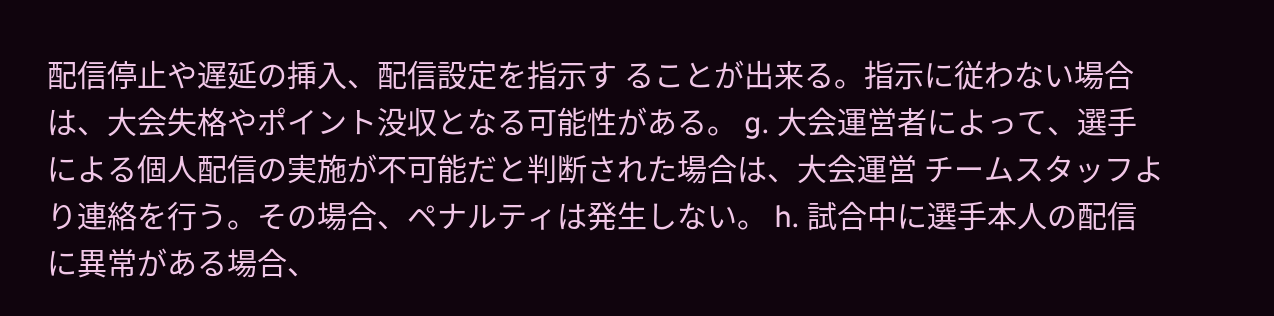配信停止や遅延の挿入、配信設定を指示す ることが出来る。指示に従わない場合は、大会失格やポイント没収となる可能性がある。 g. 大会運営者によって、選手による個人配信の実施が不可能だと判断された場合は、大会運営 チームスタッフより連絡を行う。その場合、ペナルティは発生しない。 h. 試合中に選手本人の配信に異常がある場合、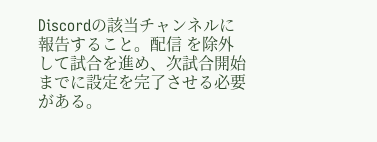Discordの該当チャンネルに報告すること。配信 を除外して試合を進め、次試合開始までに設定を完了させる必要がある。